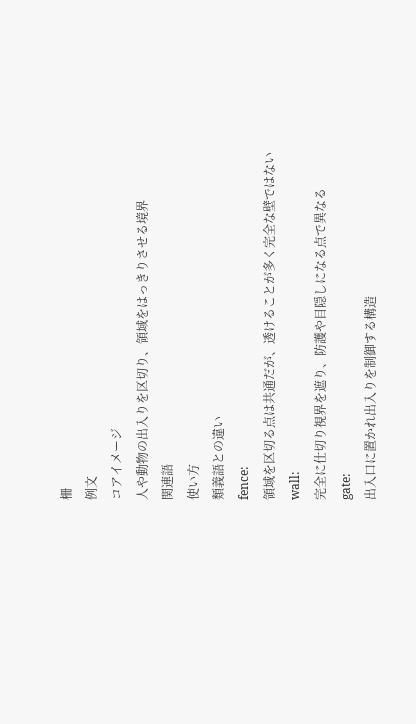柵
例文
コアイメージ
人や動物の出入りを区切り、領域をはっきりさせる境界
関連語
使い方
類義語との違い
fence:
領域を区切る点は共通だが、透けることが多く完全な壁ではない
wall:
完全に仕切り視界を遮り、防護や目隠しになる点で異なる
gate:
出入口に置かれ出入りを制御する構造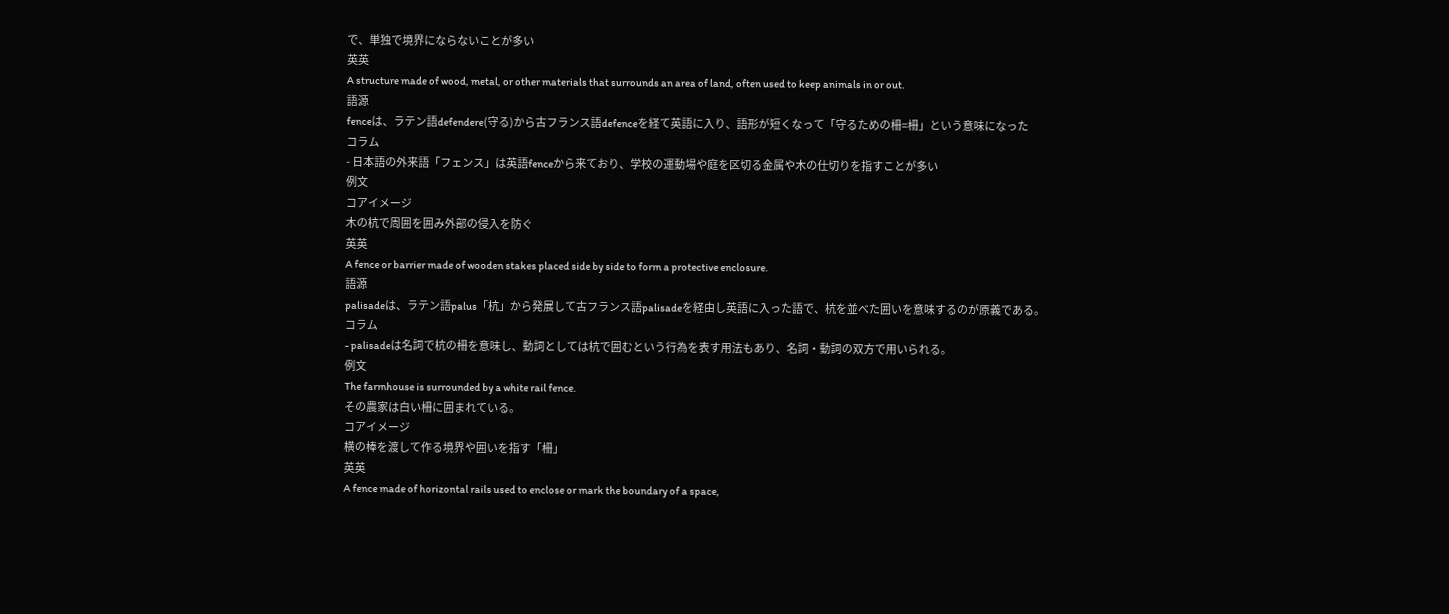で、単独で境界にならないことが多い
英英
A structure made of wood, metal, or other materials that surrounds an area of land, often used to keep animals in or out.
語源
fenceは、ラテン語defendere(守る)から古フランス語defenceを経て英語に入り、語形が短くなって「守るための柵=柵」という意味になった
コラム
- 日本語の外来語「フェンス」は英語fenceから来ており、学校の運動場や庭を区切る金属や木の仕切りを指すことが多い
例文
コアイメージ
木の杭で周囲を囲み外部の侵入を防ぐ
英英
A fence or barrier made of wooden stakes placed side by side to form a protective enclosure.
語源
palisadeは、ラテン語palus「杭」から発展して古フランス語palisadeを経由し英語に入った語で、杭を並べた囲いを意味するのが原義である。
コラム
- palisadeは名詞で杭の柵を意味し、動詞としては杭で囲むという行為を表す用法もあり、名詞・動詞の双方で用いられる。
例文
The farmhouse is surrounded by a white rail fence.
その農家は白い柵に囲まれている。
コアイメージ
横の棒を渡して作る境界や囲いを指す「柵」
英英
A fence made of horizontal rails used to enclose or mark the boundary of a space,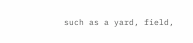such as a yard, field,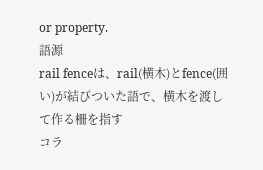or property.
語源
rail fenceは、rail(横木)とfence(囲い)が結びついた語で、横木を渡して作る柵を指す
コラ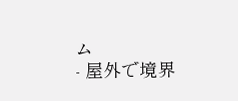ム
- 屋外で境界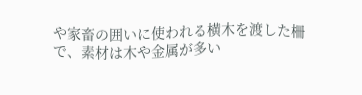や家畜の囲いに使われる横木を渡した柵で、素材は木や金属が多い